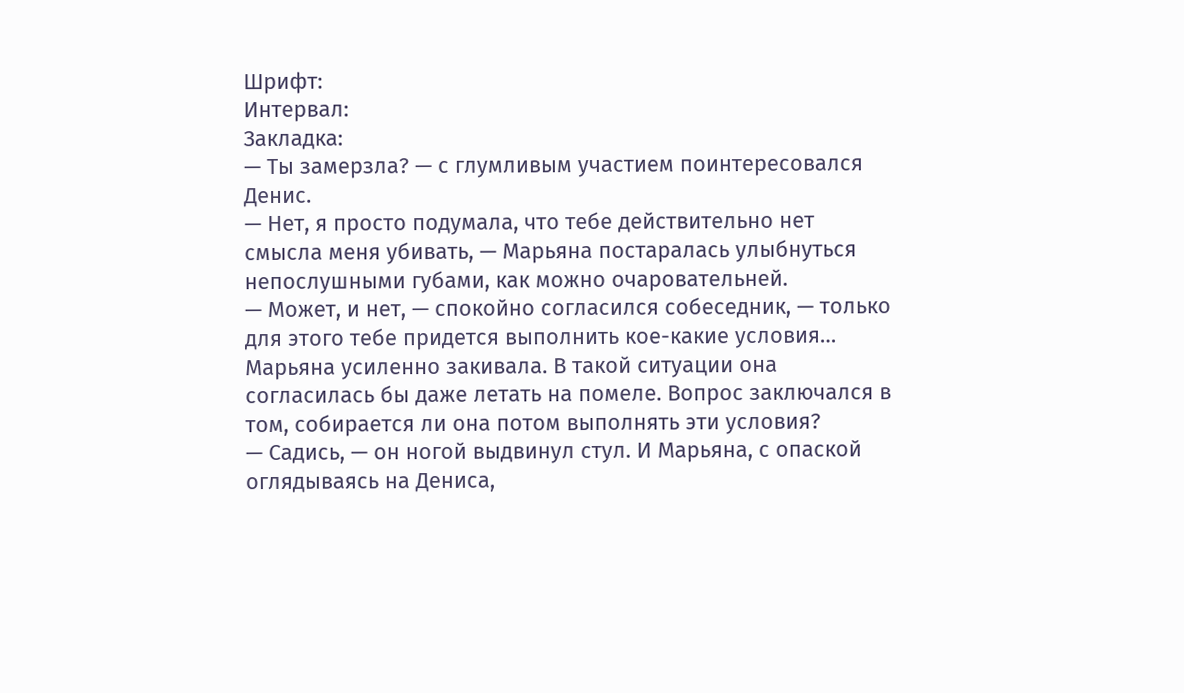Шрифт:
Интервал:
Закладка:
— Ты замерзла? — с глумливым участием поинтересовался Денис.
— Нет, я просто подумала, что тебе действительно нет смысла меня убивать, — Марьяна постаралась улыбнуться непослушными губами, как можно очаровательней.
— Может, и нет, — спокойно согласился собеседник, — только для этого тебе придется выполнить кое-какие условия…
Марьяна усиленно закивала. В такой ситуации она согласилась бы даже летать на помеле. Вопрос заключался в том, собирается ли она потом выполнять эти условия?
— Садись, — он ногой выдвинул стул. И Марьяна, с опаской оглядываясь на Дениса,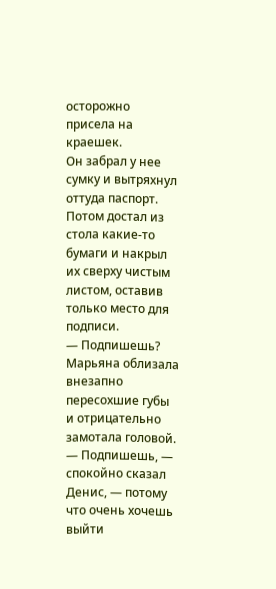осторожно присела на краешек.
Он забрал у нее сумку и вытряхнул оттуда паспорт. Потом достал из стола какие-то бумаги и накрыл их сверху чистым листом, оставив только место для подписи.
— Подпишешь?
Марьяна облизала внезапно пересохшие губы и отрицательно замотала головой.
— Подпишешь, — спокойно сказал Денис, — потому что очень хочешь выйти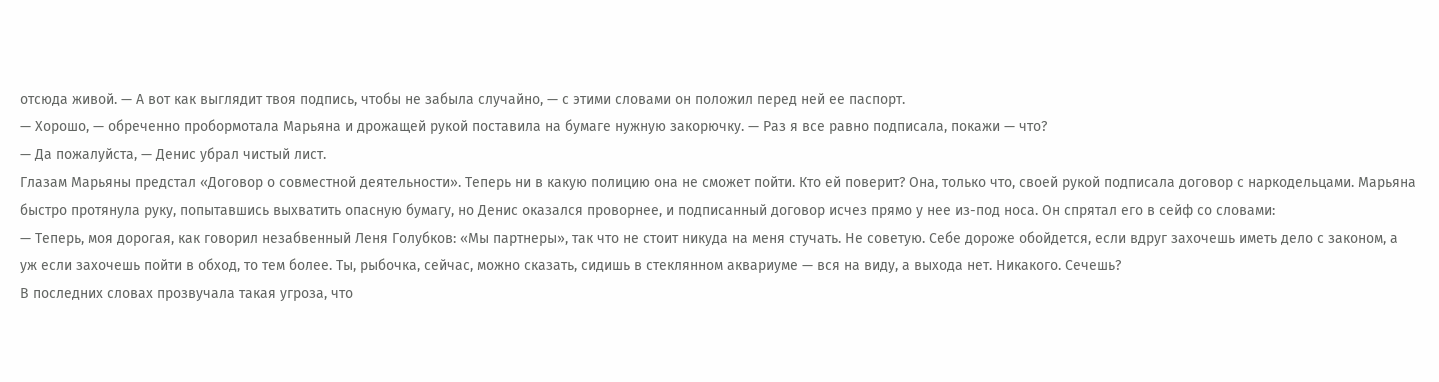отсюда живой. — А вот как выглядит твоя подпись, чтобы не забыла случайно, — с этими словами он положил перед ней ее паспорт.
— Хорошо, — обреченно пробормотала Марьяна и дрожащей рукой поставила на бумаге нужную закорючку. — Раз я все равно подписала, покажи — что?
— Да пожалуйста, — Денис убрал чистый лист.
Глазам Марьяны предстал «Договор о совместной деятельности». Теперь ни в какую полицию она не сможет пойти. Кто ей поверит? Она, только что, своей рукой подписала договор с наркодельцами. Марьяна быстро протянула руку, попытавшись выхватить опасную бумагу, но Денис оказался проворнее, и подписанный договор исчез прямо у нее из-под носа. Он спрятал его в сейф со словами:
— Теперь, моя дорогая, как говорил незабвенный Леня Голубков: «Мы партнеры», так что не стоит никуда на меня стучать. Не советую. Себе дороже обойдется, если вдруг захочешь иметь дело с законом, а уж если захочешь пойти в обход, то тем более. Ты, рыбочка, сейчас, можно сказать, сидишь в стеклянном аквариуме — вся на виду, а выхода нет. Никакого. Сечешь?
В последних словах прозвучала такая угроза, что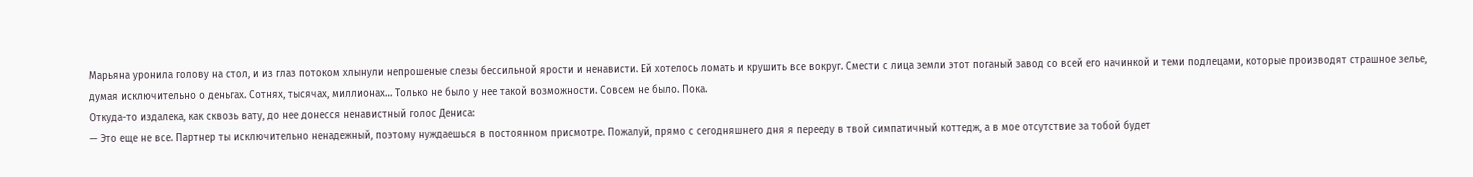Марьяна уронила голову на стол, и из глаз потоком хлынули непрошеные слезы бессильной ярости и ненависти. Ей хотелось ломать и крушить все вокруг. Смести с лица земли этот поганый завод со всей его начинкой и теми подлецами, которые производят страшное зелье, думая исключительно о деньгах. Сотнях, тысячах, миллионах… Только не было у нее такой возможности. Совсем не было. Пока.
Откуда-то издалека, как сквозь вату, до нее донесся ненавистный голос Дениса:
— Это еще не все. Партнер ты исключительно ненадежный, поэтому нуждаешься в постоянном присмотре. Пожалуй, прямо с сегодняшнего дня я перееду в твой симпатичный коттедж, а в мое отсутствие за тобой будет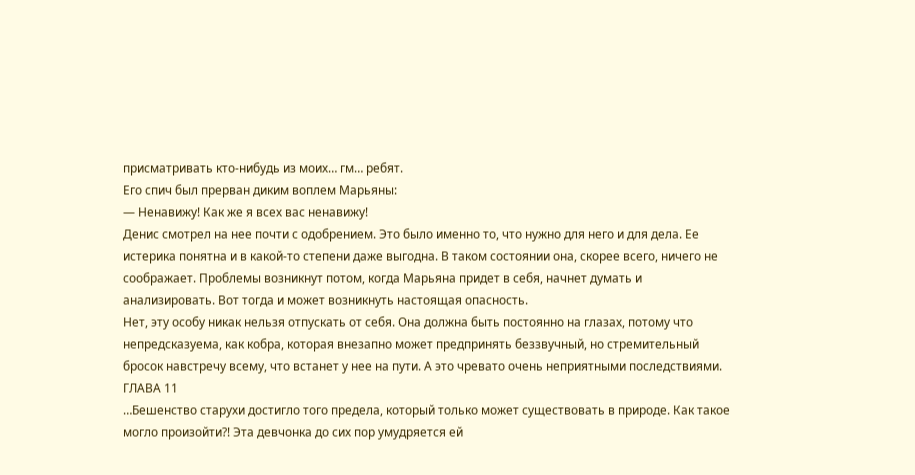присматривать кто-нибудь из моих… гм… ребят.
Его спич был прерван диким воплем Марьяны:
— Ненавижу! Как же я всех вас ненавижу!
Денис смотрел на нее почти с одобрением. Это было именно то, что нужно для него и для дела. Ее истерика понятна и в какой-то степени даже выгодна. В таком состоянии она, скорее всего, ничего не соображает. Проблемы возникнут потом, когда Марьяна придет в себя, начнет думать и анализировать. Вот тогда и может возникнуть настоящая опасность.
Нет, эту особу никак нельзя отпускать от себя. Она должна быть постоянно на глазах, потому что непредсказуема, как кобра, которая внезапно может предпринять беззвучный, но стремительный бросок навстречу всему, что встанет у нее на пути. А это чревато очень неприятными последствиями.
ГЛАВА 11
…Бешенство старухи достигло того предела, который только может существовать в природе. Как такое могло произойти?! Эта девчонка до сих пор умудряется ей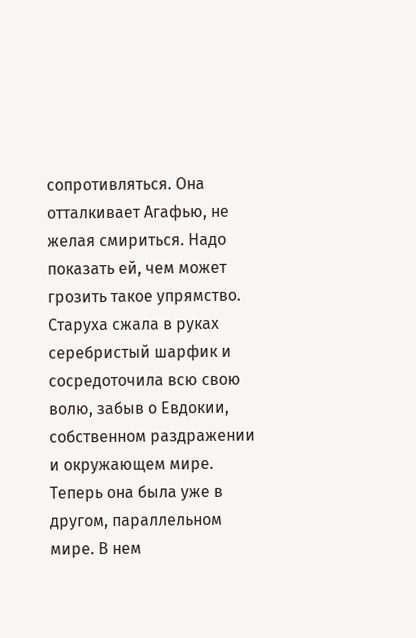сопротивляться. Она отталкивает Агафью, не желая смириться. Надо показать ей, чем может грозить такое упрямство. Старуха сжала в руках серебристый шарфик и сосредоточила всю свою волю, забыв о Евдокии, собственном раздражении и окружающем мире.
Теперь она была уже в другом, параллельном мире. В нем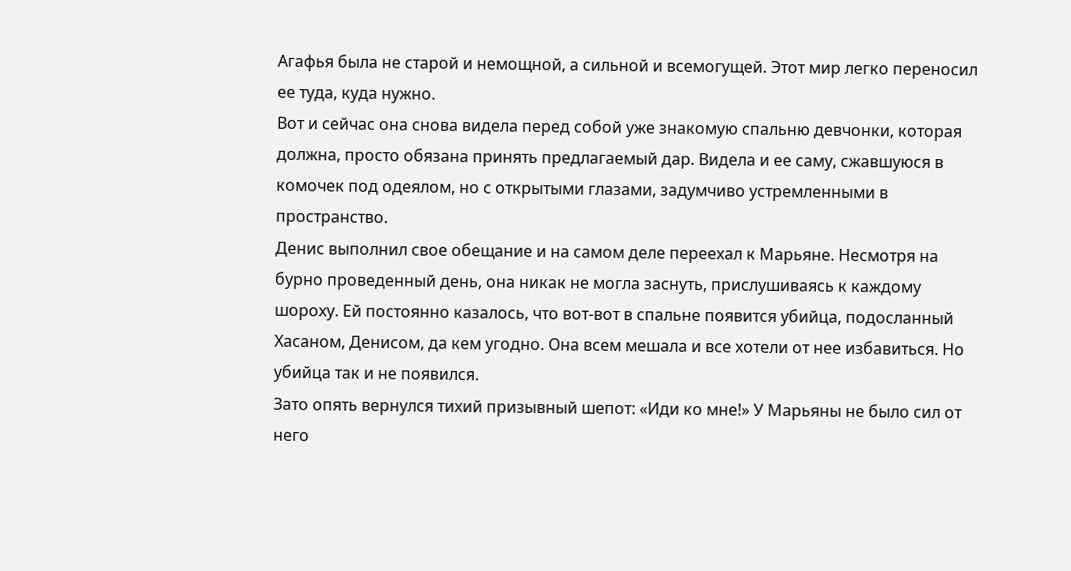Агафья была не старой и немощной, а сильной и всемогущей. Этот мир легко переносил ее туда, куда нужно.
Вот и сейчас она снова видела перед собой уже знакомую спальню девчонки, которая должна, просто обязана принять предлагаемый дар. Видела и ее саму, сжавшуюся в комочек под одеялом, но с открытыми глазами, задумчиво устремленными в пространство.
Денис выполнил свое обещание и на самом деле переехал к Марьяне. Несмотря на бурно проведенный день, она никак не могла заснуть, прислушиваясь к каждому шороху. Ей постоянно казалось, что вот-вот в спальне появится убийца, подосланный Хасаном, Денисом, да кем угодно. Она всем мешала и все хотели от нее избавиться. Но убийца так и не появился.
Зато опять вернулся тихий призывный шепот: «Иди ко мне!» У Марьяны не было сил от него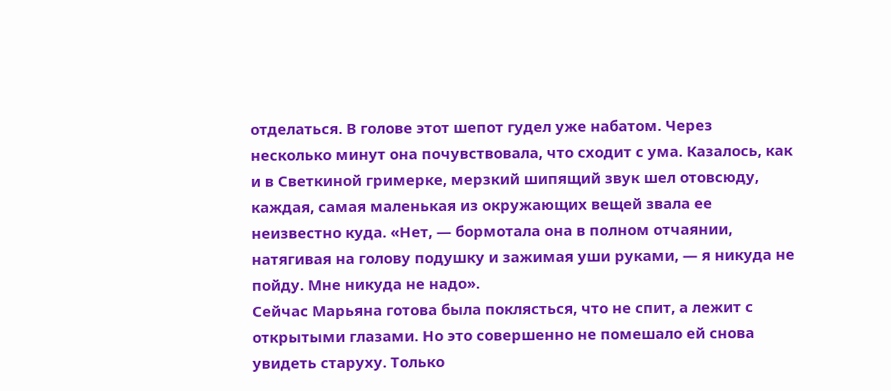отделаться. В голове этот шепот гудел уже набатом. Через несколько минут она почувствовала, что сходит с ума. Казалось, как и в Светкиной гримерке, мерзкий шипящий звук шел отовсюду, каждая, самая маленькая из окружающих вещей звала ее неизвестно куда. «Нет, — бормотала она в полном отчаянии, натягивая на голову подушку и зажимая уши руками, — я никуда не пойду. Мне никуда не надо».
Сейчас Марьяна готова была поклясться, что не спит, а лежит с открытыми глазами. Но это совершенно не помешало ей снова увидеть старуху. Только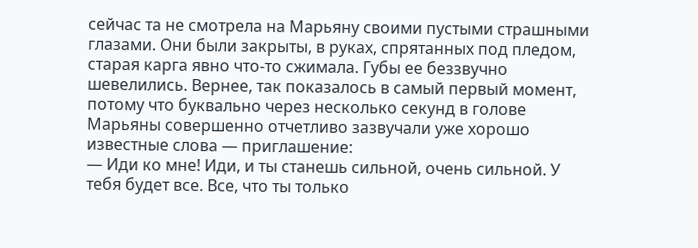сейчас та не смотрела на Марьяну своими пустыми страшными глазами. Они были закрыты, в руках, спрятанных под пледом, старая карга явно что-то сжимала. Губы ее беззвучно шевелились. Вернее, так показалось в самый первый момент, потому что буквально через несколько секунд в голове Марьяны совершенно отчетливо зазвучали уже хорошо известные слова — приглашение:
— Иди ко мне! Иди, и ты станешь сильной, очень сильной. У тебя будет все. Все, что ты только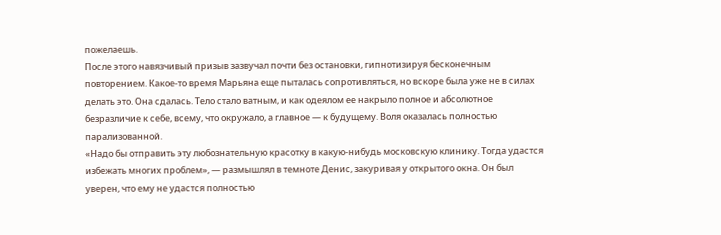пожелаешь.
После этого навязчивый призыв зазвучал почти без остановки, гипнотизируя бесконечным повторением. Какое-то время Марьяна еще пыталась сопротивляться, но вскоре была уже не в силах делать это. Она сдалась. Тело стало ватным, и как одеялом ее накрыло полное и абсолютное безразличие к себе, всему, что окружало, а главное — к будущему. Воля оказалась полностью парализованной.
«Надо бы отправить эту любознательную красотку в какую-нибудь московскую клинику. Тогда удастся избежать многих проблем», — размышлял в темноте Денис, закуривая у открытого окна. Он был уверен, что ему не удастся полностью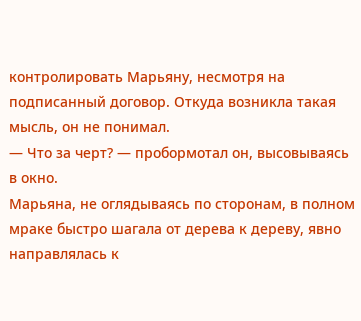контролировать Марьяну, несмотря на подписанный договор. Откуда возникла такая мысль, он не понимал.
— Что за черт? — пробормотал он, высовываясь в окно.
Марьяна, не оглядываясь по сторонам, в полном мраке быстро шагала от дерева к дереву, явно направлялась к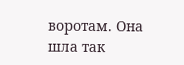воротам. Она шла так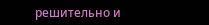решительно и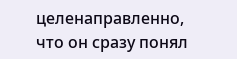целенаправленно, что он сразу понял